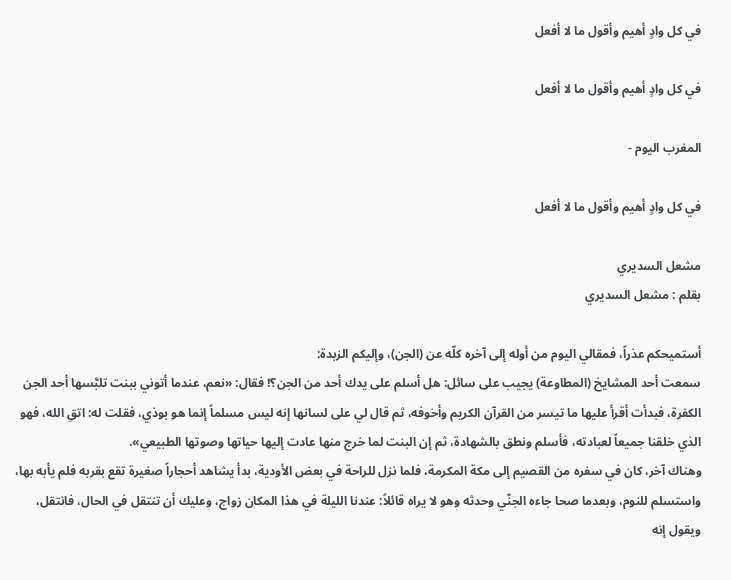في كل وادٍ أهيم وأقول ما لا أفعل

في كل وادٍ أهيم وأقول ما لا أفعل

المغرب اليوم -

في كل وادٍ أهيم وأقول ما لا أفعل

مشعل السديري
بقلم : مشعل السديري

أستميحكم عذراً، فمقالي اليوم من أوله إلى آخره كلّه عن (الجن)، وإليكم الزبدة:
سمعت أحد المشايخ (المطاوعة) يجيب على سائل: هل أسلم على يدك أحد من الجن؟! فقال: «نعم، عندما أتوني ببنت تلبَّسها أحد الجن الكفرة، فبدأت أقرأ عليها ما تيسر من القرآن الكريم وأخوفه، ثم قال لي على لسانها إنه ليس مسلماً إنما هو بوذي، فقلت له: اتقِ الله، فهو الذي خلقنا جميعاً لعبادته، فأسلم ونطق بالشهادة، ثم إن البنت لما خرج منها عادت إليها حياتها وصوتها الطبيعي».
وهناك آخر، كان في سفره من القصيم إلى مكة المكرمة، فلما نزل للراحة في بعض الأودية، بدأ يشاهد أحجاراً صغيرة تقع بقربه فلم يأبه بها، واستسلم للنوم، وبعدما صحا جاءه الجنّي وحدثه وهو لا يراه قائلاً: عندنا الليلة في هذا المكان زواج، وعليك أن تنتقل في الحال، فانتقل، ويقول إنه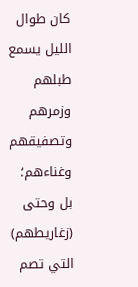كان طوال الليل يسمع طبلهم وزمرهم وتصفيقهم وغناءهم؛ بل وحتى (زغاريطهم) التي تصم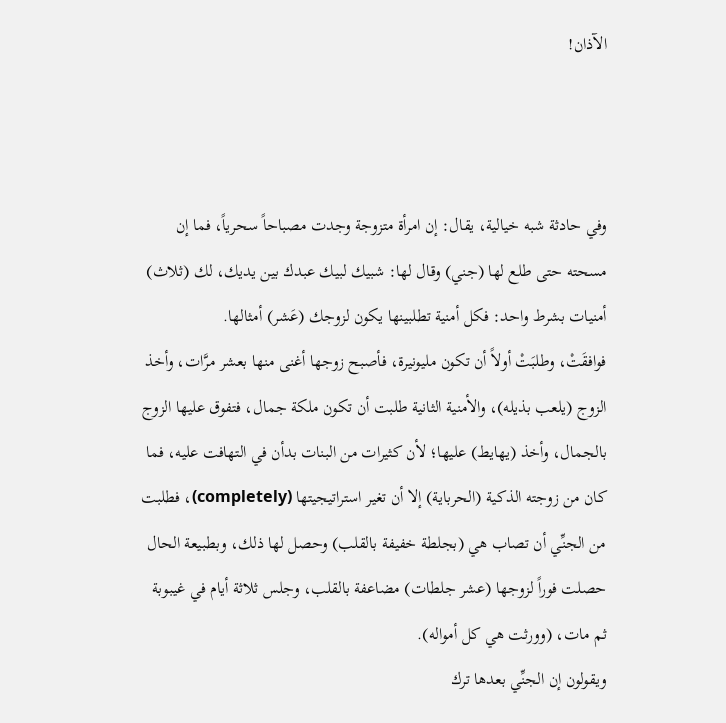الآذان!



وفي حادثة شبه خيالية، يقال: إن امرأة متزوجة وجدت مصباحاً سحرياً، فما إن مسحته حتى طلع لها (جني) وقال لها: شبيك لبيك عبدك بين يديك، لك (ثلاث) أمنيات بشرط واحد: فكل أمنية تطلبينها يكون لزوجك (عَشر) أمثالها.
فوافقَتْ، وطلبَتْ أولاً أن تكون مليونيرة، فأصبح زوجها أغنى منها بعشر مرَّات، وأخذ الزوج (يلعب بذيله)، والأمنية الثانية طلبت أن تكون ملكة جمال، فتفوق عليها الزوج بالجمال، وأخذ (يهايط) عليها؛ لأن كثيرات من البنات بدأن في التهافت عليه، فما كان من زوجته الذكية (الحرباية) إلا أن تغير استراتيجيتها (completely)، فطلبت من الجنِّي أن تصاب هي (بجلطة خفيفة بالقلب) وحصل لها ذلك، وبطبيعة الحال حصلت فوراً لزوجها (عشر جلطات) مضاعفة بالقلب، وجلس ثلاثة أيام في غيبوبة ثم مات، (وورثت هي كل أمواله).
ويقولون إن الجنِّي بعدها ترك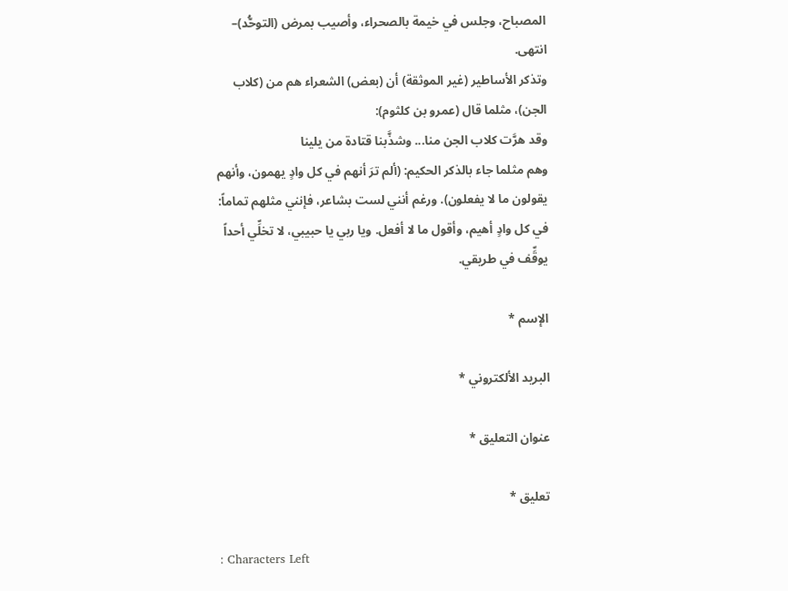المصباح، وجلس في خيمة بالصحراء، وأصيب بمرض (التوحُّد)– انتهى.
وتذكر الأساطير (غير الموثقة) أن (بعض) الشعراء هم من (كلاب الجن)، مثلما قال (عمرو بن كلثوم):
وقد هرَّت كلاب الجن منا... وشذَّبنا قتادة من يلينا
وهم مثلما جاء بالذكر الحكيم: (ألم ترَ أنهم في كل وادٍ يهمون، وأنهم يقولون ما لا يفعلون). ورغم أنني لست بشاعر، فإنني مثلهم تماماً: في كل وادٍ أهيم، وأقول ما لا أفعل. ويا ربي يا حبيبي، لا تخلِّي أحداً يوقِّف في طريقي.

الإسم *

البريد الألكتروني *

عنوان التعليق *

تعليق *

: Characters Left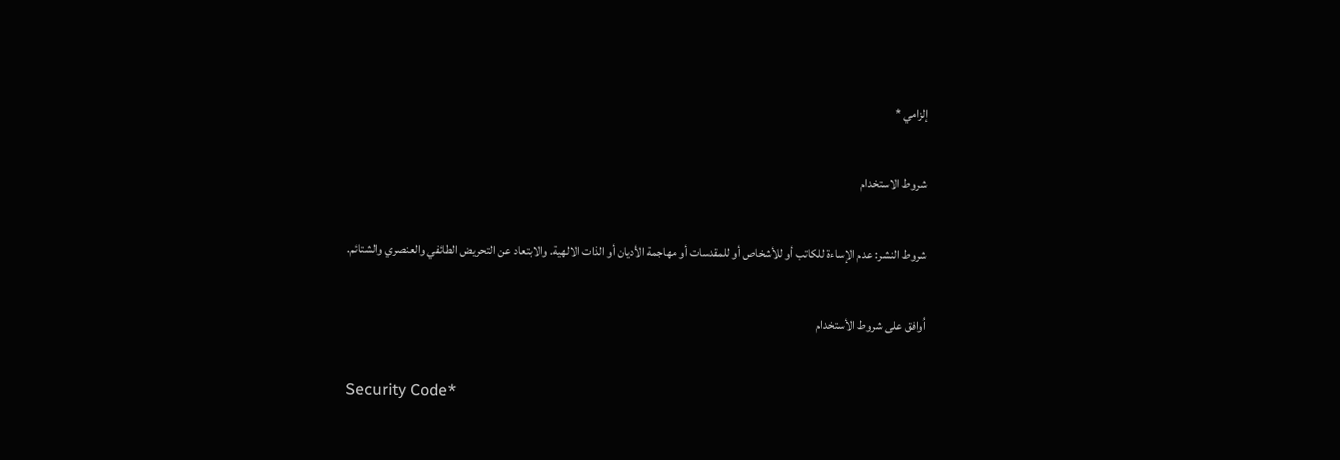إلزامي *

شروط الاستخدام

شروط النشر: عدم الإساءة للكاتب أو للأشخاص أو للمقدسات أو مهاجمة الأديان أو الذات الالهية. والابتعاد عن التحريض الطائفي والعنصري والشتائم.

اُوافق على شروط الأستخدام

Security Code*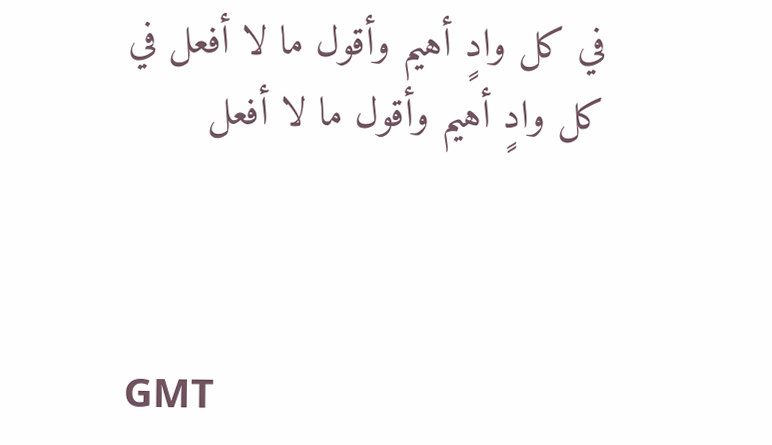في كل وادٍ أهيم وأقول ما لا أفعل في كل وادٍ أهيم وأقول ما لا أفعل



GMT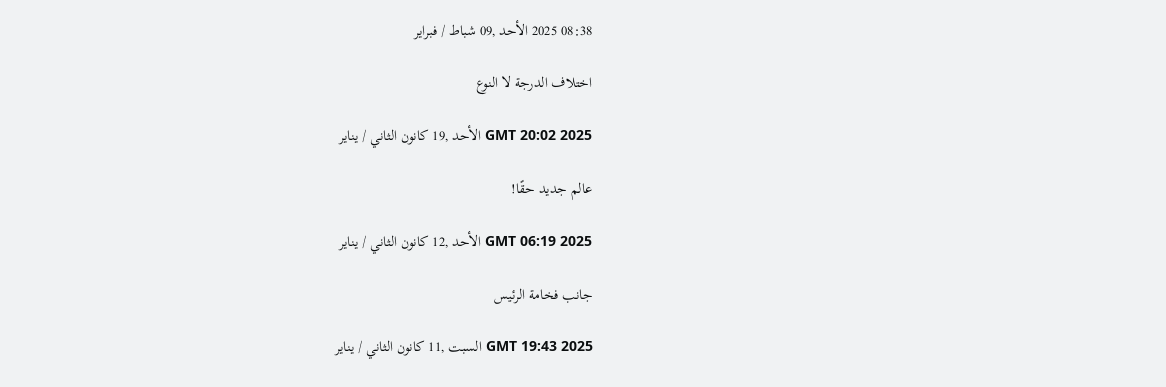08:38 2025 الأحد ,09 شباط / فبراير

اختلاف الدرجة لا النوع

GMT 20:02 2025 الأحد ,19 كانون الثاني / يناير

عالم جديد حقًا!

GMT 06:19 2025 الأحد ,12 كانون الثاني / يناير

جانب فخامة الرئيس

GMT 19:43 2025 السبت ,11 كانون الثاني / يناير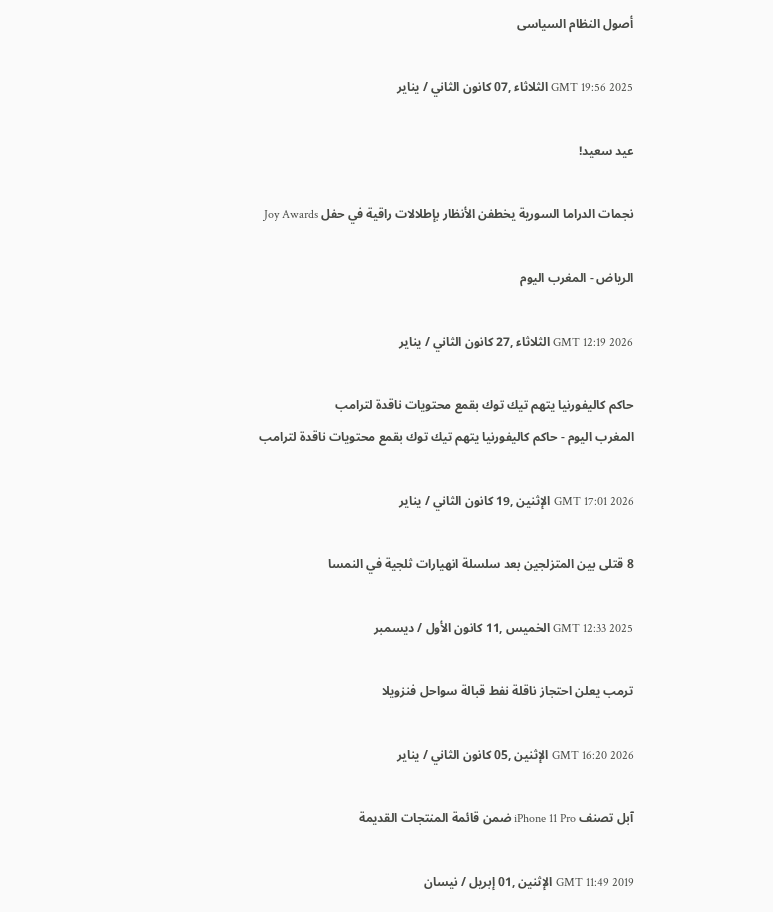أصول النظام السياسى

GMT 19:56 2025 الثلاثاء ,07 كانون الثاني / يناير

عيد سعيد!

نجمات الدراما السورية يخطفن الأنظار بإطلالات راقية في حفل Joy Awards

الرياض - المغرب اليوم

GMT 12:19 2026 الثلاثاء ,27 كانون الثاني / يناير

حاكم كاليفورنيا يتهم تيك توك بقمع محتويات ناقدة لترامب
المغرب اليوم - حاكم كاليفورنيا يتهم تيك توك بقمع محتويات ناقدة لترامب

GMT 17:01 2026 الإثنين ,19 كانون الثاني / يناير

8 قتلى بين المتزلجين بعد سلسلة انهيارات ثلجية في النمسا

GMT 12:33 2025 الخميس ,11 كانون الأول / ديسمبر

ترمب يعلن احتجاز ناقلة نفط قبالة سواحل فنزويلا

GMT 16:20 2026 الإثنين ,05 كانون الثاني / يناير

آبل تصنف iPhone 11 Pro ضمن قائمة المنتجات القديمة

GMT 11:49 2019 الإثنين ,01 إبريل / نيسان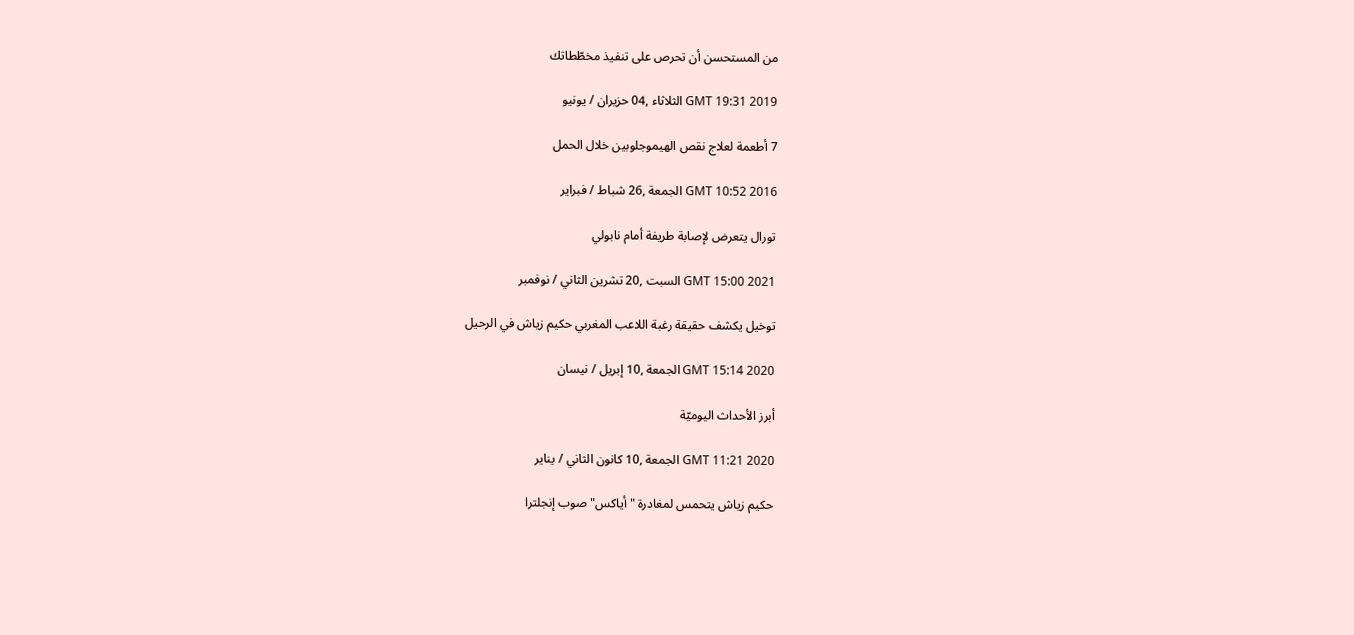من المستحسن أن تحرص على تنفيذ مخطّطاتك

GMT 19:31 2019 الثلاثاء ,04 حزيران / يونيو

7 أطعمة لعلاج نقص الهيموجلوبين خلال الحمل

GMT 10:52 2016 الجمعة ,26 شباط / فبراير

تورال يتعرض لإصابة طريفة أمام نابولي

GMT 15:00 2021 السبت ,20 تشرين الثاني / نوفمبر

توخيل يكشف حقيقة رغبة اللاعب المغربي حكيم زياش في الرحيل

GMT 15:14 2020 الجمعة ,10 إبريل / نيسان

أبرز الأحداث اليوميّة

GMT 11:21 2020 الجمعة ,10 كانون الثاني / يناير

حكيم زياش يتحمس لمغادرة "أياكس" صوب إنجلترا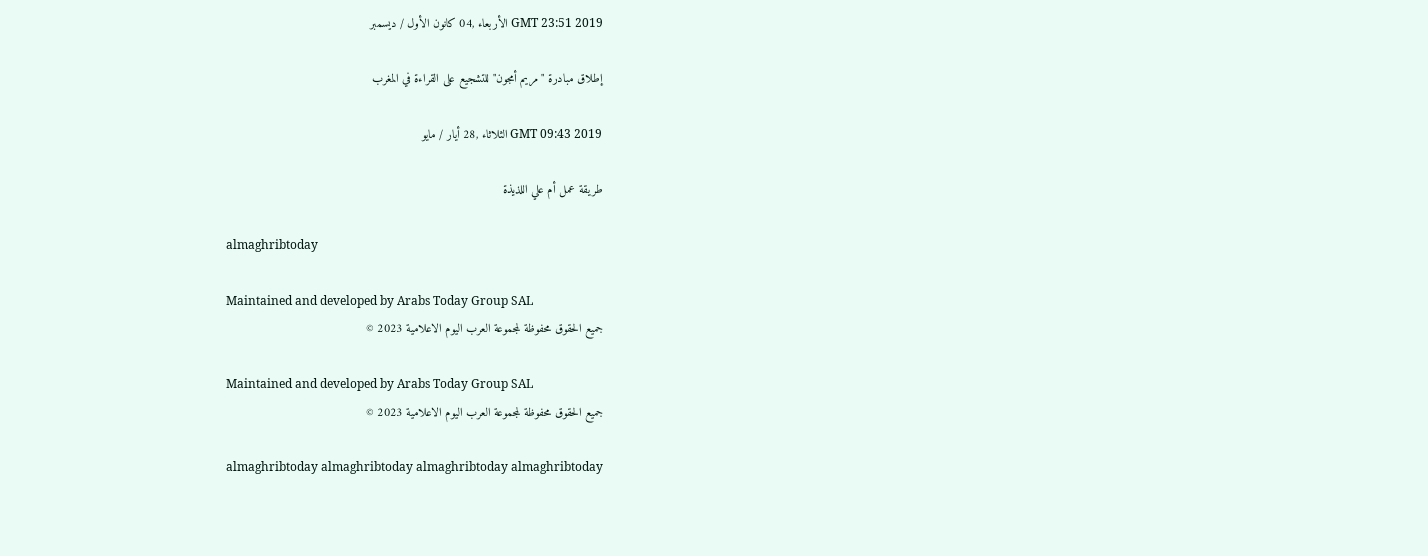GMT 23:51 2019 الأربعاء ,04 كانون الأول / ديسمبر

إطلاق مبادرة "مريم أمجون" للتشجيع على القراءة في المغرب

GMT 09:43 2019 الثلاثاء ,28 أيار / مايو

طريقة عمل أم علي اللذيذة

almaghribtoday

Maintained and developed by Arabs Today Group SAL
جميع الحقوق محفوظة لمجموعة العرب اليوم الاعلامية 2023 ©

Maintained and developed by Arabs Today Group SAL
جميع الحقوق محفوظة لمجموعة العرب اليوم الاعلامية 2023 ©

almaghribtoday almaghribtoday almaghribtoday almaghribtoday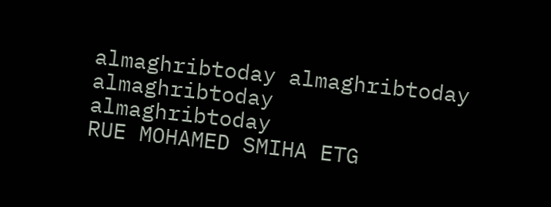almaghribtoday almaghribtoday almaghribtoday
almaghribtoday
RUE MOHAMED SMIHA ETG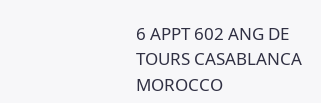6 APPT 602 ANG DE TOURS CASABLANCA MOROCCO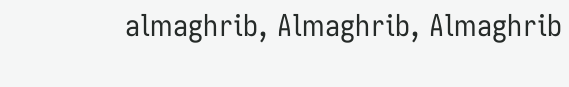almaghrib, Almaghrib, Almaghrib